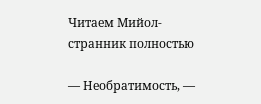Читаем Мийол-странник полностью

— Необратимость, —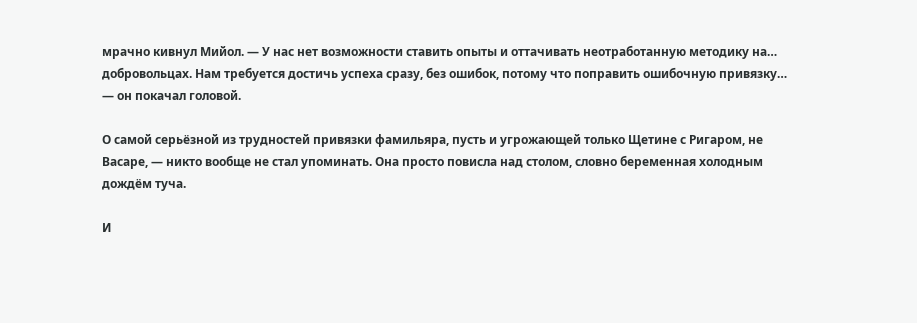мрачно кивнул Мийол. — У нас нет возможности ставить опыты и оттачивать неотработанную методику на… добровольцах. Нам требуется достичь успеха сразу, без ошибок, потому что поправить ошибочную привязку… — он покачал головой.

О самой серьёзной из трудностей привязки фамильяра, пусть и угрожающей только Щетине с Ригаром, не Васаре, — никто вообще не стал упоминать. Она просто повисла над столом, словно беременная холодным дождём туча.

И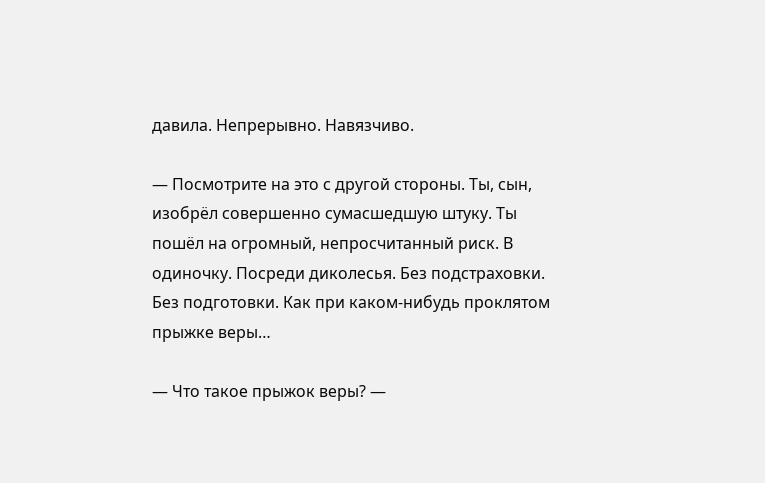давила. Непрерывно. Навязчиво.

— Посмотрите на это с другой стороны. Ты, сын, изобрёл совершенно сумасшедшую штуку. Ты пошёл на огромный, непросчитанный риск. В одиночку. Посреди диколесья. Без подстраховки. Без подготовки. Как при каком-нибудь проклятом прыжке веры…

— Что такое прыжок веры? —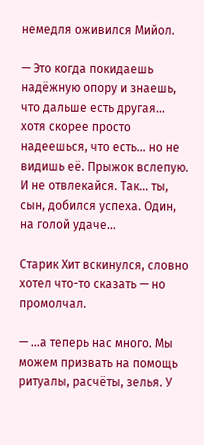немедля оживился Мийол.

— Это когда покидаешь надёжную опору и знаешь, что дальше есть другая… хотя скорее просто надеешься, что есть… но не видишь её. Прыжок вслепую. И не отвлекайся. Так… ты, сын, добился успеха. Один, на голой удаче…

Старик Хит вскинулся, словно хотел что-то сказать — но промолчал.

— …а теперь нас много. Мы можем призвать на помощь ритуалы, расчёты, зелья. У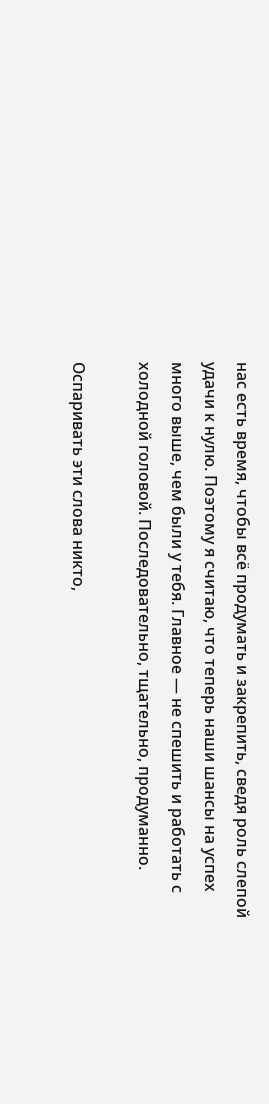нас есть время, чтобы всё продумать и закрепить, сведя роль слепой удачи к нулю. Поэтому я считаю, что теперь наши шансы на успех много выше, чем были у тебя. Главное — не спешить и работать с холодной головой. Последовательно, тщательно, продуманно.

Оспаривать эти слова никто,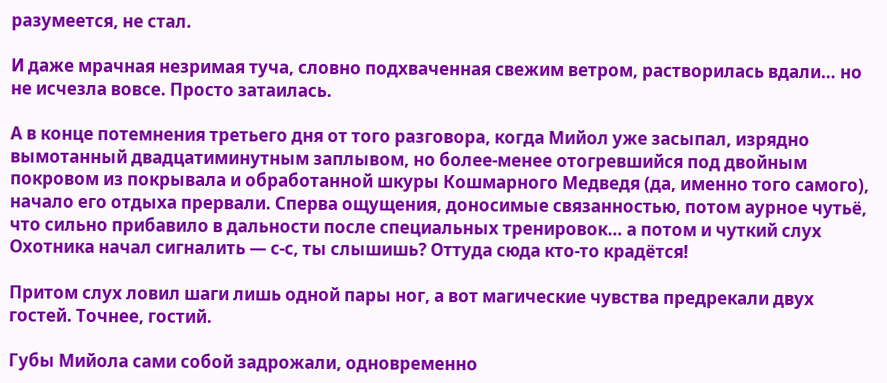разумеется, не стал.

И даже мрачная незримая туча, словно подхваченная свежим ветром, растворилась вдали… но не исчезла вовсе. Просто затаилась.

А в конце потемнения третьего дня от того разговора, когда Мийол уже засыпал, изрядно вымотанный двадцатиминутным заплывом, но более-менее отогревшийся под двойным покровом из покрывала и обработанной шкуры Кошмарного Медведя (да, именно того самого), начало его отдыха прервали. Сперва ощущения, доносимые связанностью, потом аурное чутьё, что сильно прибавило в дальности после специальных тренировок… а потом и чуткий слух Охотника начал сигналить — с-с, ты слышишь? Оттуда сюда кто-то крадётся!

Притом слух ловил шаги лишь одной пары ног, а вот магические чувства предрекали двух гостей. Точнее, гостий.

Губы Мийола сами собой задрожали, одновременно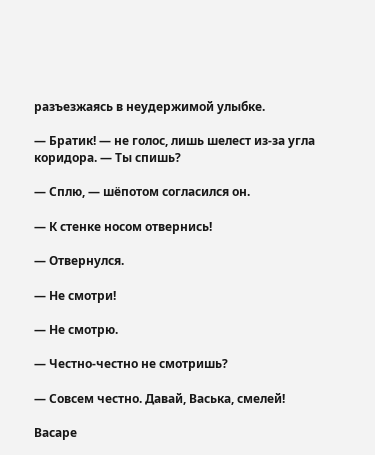разъезжаясь в неудержимой улыбке.

— Братик! — не голос, лишь шелест из-за угла коридора. — Ты спишь?

— Сплю, — шёпотом согласился он.

— К стенке носом отвернись!

— Отвернулся.

— Не смотри!

— Не смотрю.

— Честно-честно не смотришь?

— Совсем честно. Давай, Васька, смелей!

Васаре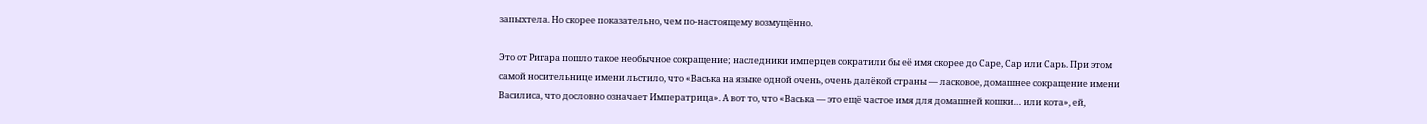запыхтела. Но скорее показательно, чем по-настоящему возмущённо.

Это от Ригара пошло такое необычное сокращение; наследники имперцев сократили бы её имя скорее до Саре, Сар или Сарь. При этом самой носительнице имени льстило, что «Васька на языке одной очень, очень далёкой страны — ласковое, домашнее сокращение имени Василиса, что дословно означает Императрица». А вот то, что «Васька — это ещё частое имя для домашней кошки… или кота», ей,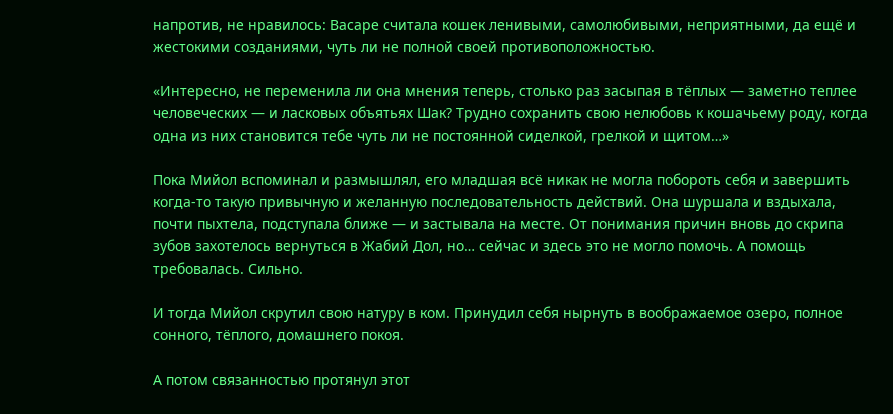напротив, не нравилось: Васаре считала кошек ленивыми, самолюбивыми, неприятными, да ещё и жестокими созданиями, чуть ли не полной своей противоположностью.

«Интересно, не переменила ли она мнения теперь, столько раз засыпая в тёплых — заметно теплее человеческих — и ласковых объятьях Шак? Трудно сохранить свою нелюбовь к кошачьему роду, когда одна из них становится тебе чуть ли не постоянной сиделкой, грелкой и щитом…»

Пока Мийол вспоминал и размышлял, его младшая всё никак не могла побороть себя и завершить когда-то такую привычную и желанную последовательность действий. Она шуршала и вздыхала, почти пыхтела, подступала ближе — и застывала на месте. От понимания причин вновь до скрипа зубов захотелось вернуться в Жабий Дол, но… сейчас и здесь это не могло помочь. А помощь требовалась. Сильно.

И тогда Мийол скрутил свою натуру в ком. Принудил себя нырнуть в воображаемое озеро, полное сонного, тёплого, домашнего покоя.

А потом связанностью протянул этот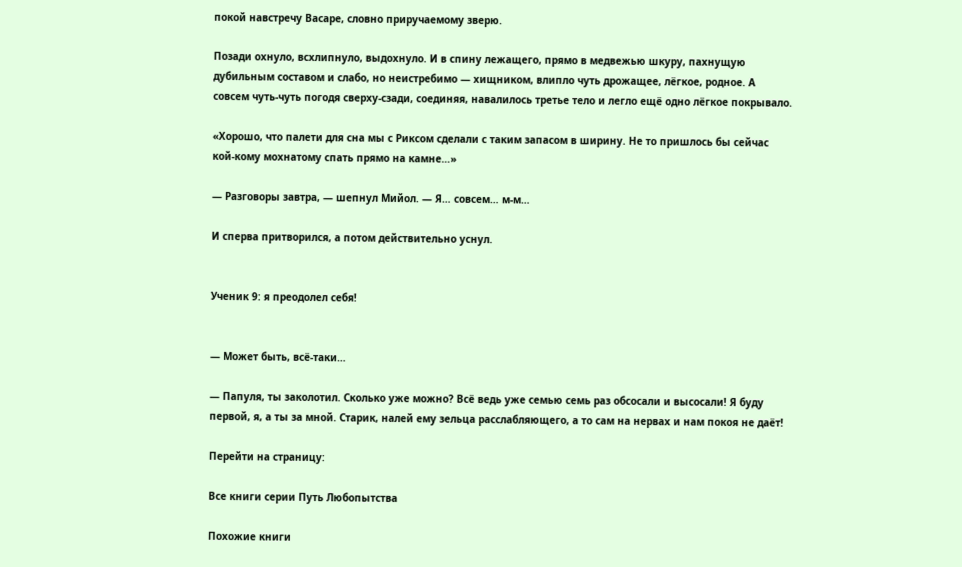покой навстречу Васаре, словно приручаемому зверю.

Позади охнуло, всхлипнуло, выдохнуло. И в спину лежащего, прямо в медвежью шкуру, пахнущую дубильным составом и слабо, но неистребимо — хищником, влипло чуть дрожащее, лёгкое, родное. А совсем чуть-чуть погодя сверху-сзади, соединяя, навалилось третье тело и легло ещё одно лёгкое покрывало.

«Хорошо, что палети для сна мы с Риксом сделали с таким запасом в ширину. Не то пришлось бы сейчас кой-кому мохнатому спать прямо на камне…»

— Разговоры завтра, — шепнул Мийол. — Я… совсем… м-м…

И сперва притворился, а потом действительно уснул.


Ученик 9: я преодолел себя!


— Может быть, всё-таки…

— Папуля, ты заколотил. Сколько уже можно? Всё ведь уже семью семь раз обсосали и высосали! Я буду первой, я, а ты за мной. Старик, налей ему зельца расслабляющего, а то сам на нервах и нам покоя не даёт!

Перейти на страницу:

Все книги серии Путь Любопытства

Похожие книги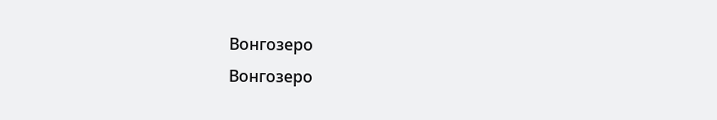Вонгозеро
Вонгозеро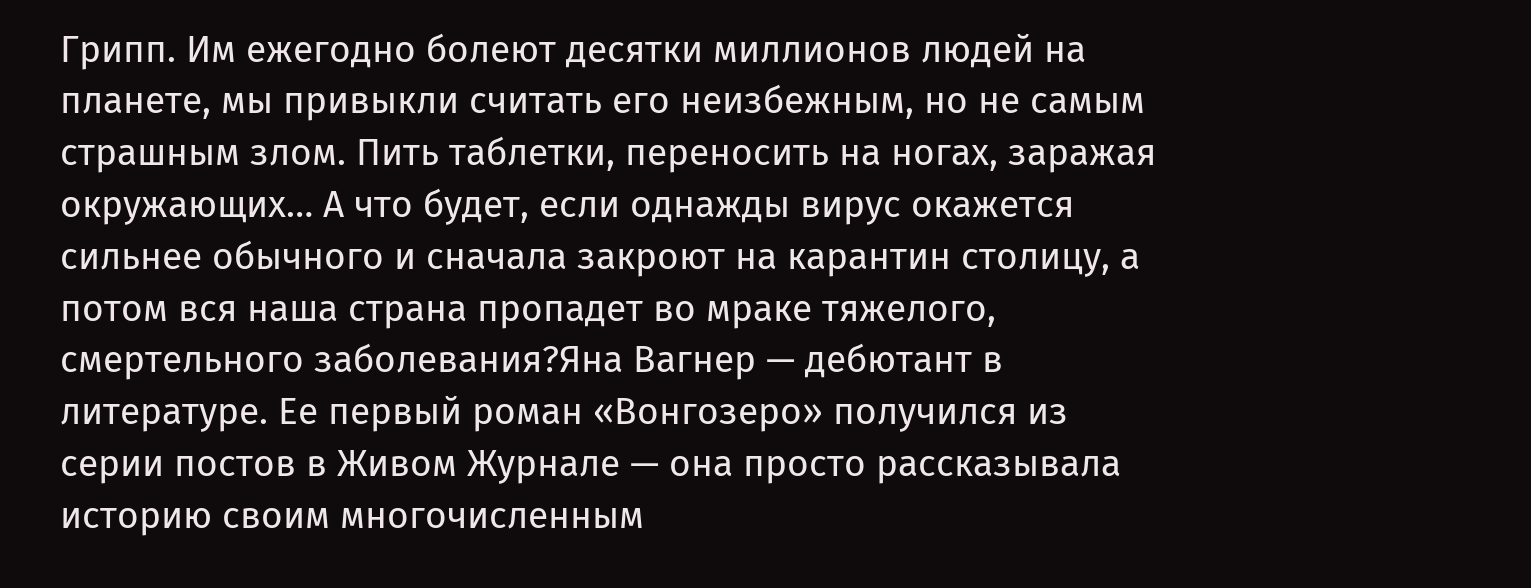Грипп. Им ежегодно болеют десятки миллионов людей на планете, мы привыкли считать его неизбежным, но не самым страшным злом. Пить таблетки, переносить на ногах, заражая окружающих… А что будет, если однажды вирус окажется сильнее обычного и сначала закроют на карантин столицу, а потом вся наша страна пропадет во мраке тяжелого, смертельного заболевания?Яна Вагнер — дебютант в литературе. Ее первый роман «Вонгозеро» получился из серии постов в Живом Журнале — она просто рассказывала историю своим многочисленным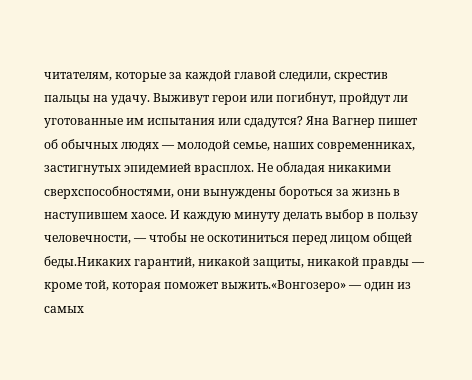читателям, которые за каждой главой следили, скрестив пальцы на удачу. Выживут герои или погибнут, пройдут ли уготованные им испытания или сдадутся? Яна Вагнер пишет об обычных людях — молодой семье, наших современниках, застигнутых эпидемией врасплох. Не обладая никакими сверхспособностями, они вынуждены бороться за жизнь в наступившем хаосе. И каждую минуту делать выбор в пользу человечности, — чтобы не оскотиниться перед лицом общей беды.Никаких гарантий, никакой защиты, никакой правды — кроме той, которая поможет выжить.«Вонгозеро» — один из самых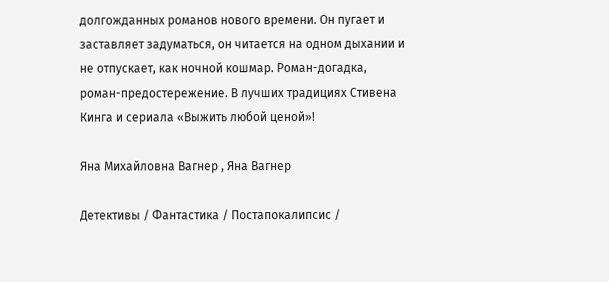долгожданных романов нового времени. Он пугает и заставляет задуматься, он читается на одном дыхании и не отпускает, как ночной кошмар. Роман-догадка, роман-предостережение. В лучших традициях Стивена Кинга и сериала «Выжить любой ценой»!

Яна Михайловна Вагнер , Яна Вагнер

Детективы / Фантастика / Постапокалипсис /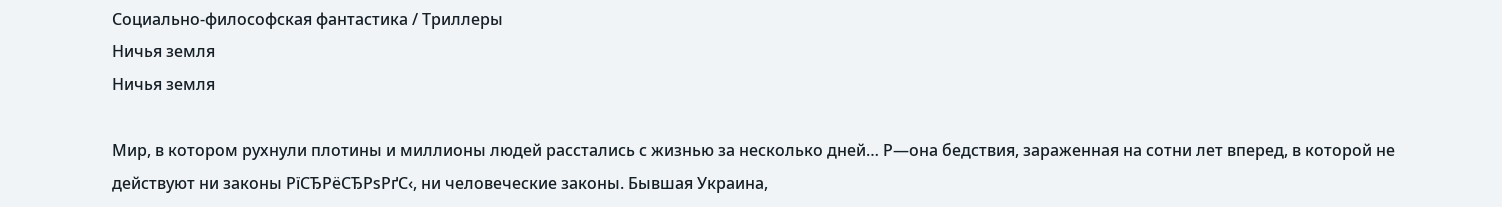Социально-философская фантастика / Триллеры
Ничья земля
Ничья земля

Мир, в котором рухнули плотины и миллионы людей расстались с жизнью за несколько дней… Р—она бедствия, зараженная на сотни лет вперед, в которой не действуют ни законы РїСЂРёСЂРѕРґС‹, ни человеческие законы. Бывшая Украина,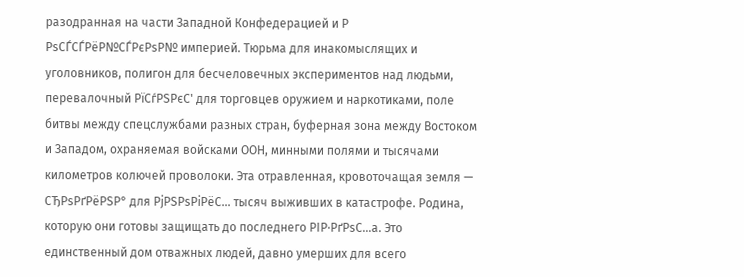разодранная на части Западной Конфедерацией и Р РѕСЃСЃРёР№СЃРєРѕР№ империей. Тюрьма для инакомыслящих и уголовников, полигон для бесчеловечных экспериментов над людьми, перевалочный РїСѓРЅРєС' для торговцев оружием и наркотиками, поле битвы между спецслужбами разных стран, буферная зона между Востоком и Западом, охраняемая войсками ООН, минными полями и тысячами километров колючей проволоки. Эта отравленная, кровоточащая земля — СЂРѕРґРёРЅР° для РјРЅРѕРіРёС… тысяч выживших в катастрофе. Родина, которую они готовы защищать до последнего РІР·РґРѕС…а. Это единственный дом отважных людей, давно умерших для всего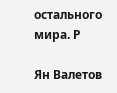остального мира. Р

Ян Валетов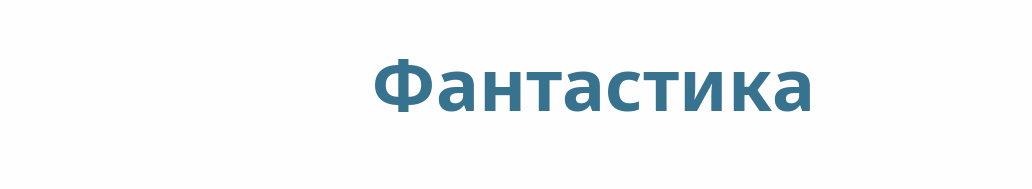Фантастика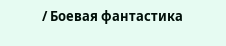/ Боевая фантастика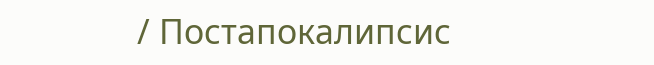/ Постапокалипсис